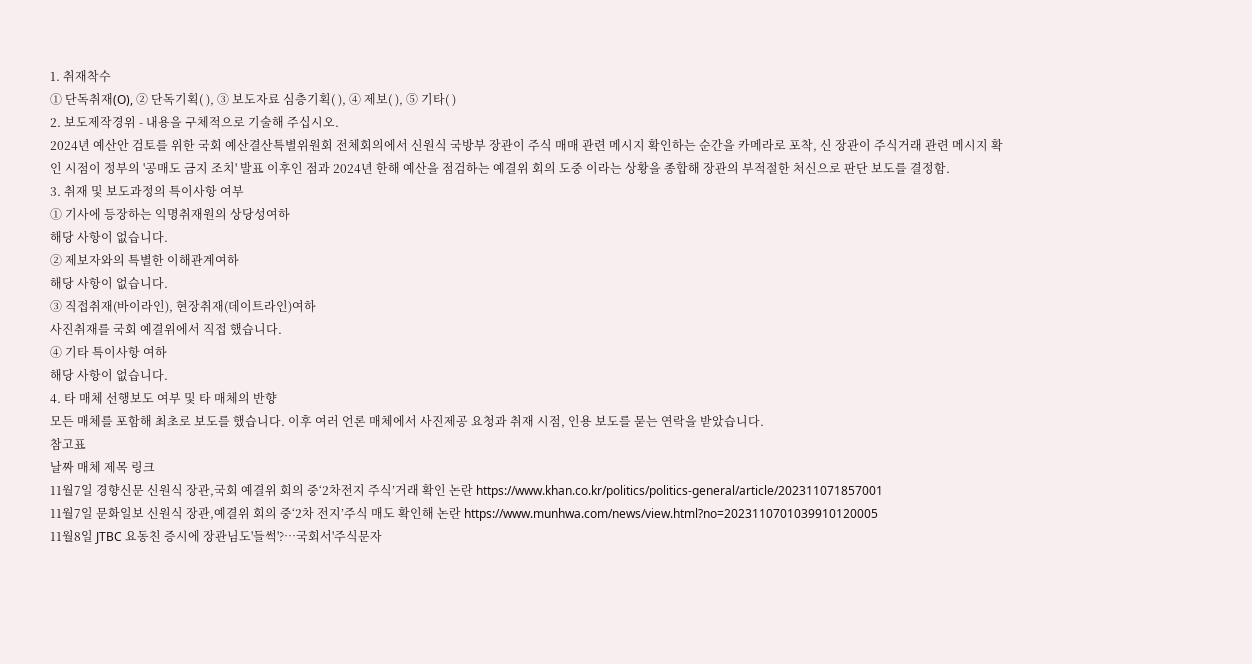1. 취재착수
① 단독취재(O), ② 단독기획( ), ③ 보도자료 심층기획( ), ④ 제보( ), ⑤ 기타( )
2. 보도제작경위 - 내용을 구체적으로 기술해 주십시오.
2024년 예산안 검토를 위한 국회 예산결산특별위원회 전체회의에서 신원식 국방부 장관이 주식 매매 관련 메시지 확인하는 순간을 카메라로 포착, 신 장관이 주식거래 관련 메시지 확인 시점이 정부의 '공매도 금지 조치' 발표 이후인 점과 2024년 한해 예산을 점검하는 예결위 회의 도중 이라는 상황을 종합해 장관의 부적절한 처신으로 판단 보도를 결정함.
3. 취재 및 보도과정의 특이사항 여부
① 기사에 등장하는 익명취재원의 상당성여하
해당 사항이 없습니다.
② 제보자와의 특별한 이해관계여하
해당 사항이 없습니다.
③ 직접취재(바이라인), 현장취재(데이트라인)여하
사진취재를 국회 예결위에서 직접 했습니다.
④ 기타 특이사항 여하
해당 사항이 없습니다.
4. 타 매체 선행보도 여부 및 타 매체의 반향
모든 매체를 포함해 최초로 보도를 했습니다. 이후 여러 언론 매체에서 사진제공 요청과 취재 시점, 인용 보도를 묻는 연락을 받았습니다.
참고표
날짜 매체 제목 링크
11월7일 경향신문 신원식 장관,국회 예결위 회의 중‘2차전지 주식’거래 확인 논란 https://www.khan.co.kr/politics/politics-general/article/202311071857001
11월7일 문화일보 신원식 장관,예결위 회의 중‘2차 전지’주식 매도 확인해 논란 https://www.munhwa.com/news/view.html?no=2023110701039910120005
11월8일 JTBC 요동친 증시에 장관님도'들썩'?…국회서'주식문자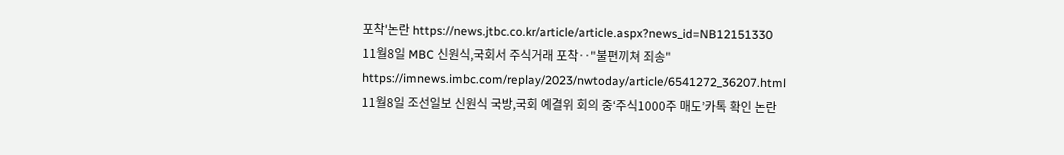포착'논란 https://news.jtbc.co.kr/article/article.aspx?news_id=NB12151330
11월8일 MBC 신원식,국회서 주식거래 포착‥"불편끼쳐 죄송" https://imnews.imbc.com/replay/2023/nwtoday/article/6541272_36207.html
11월8일 조선일보 신원식 국방,국회 예결위 회의 중‘주식1000주 매도’카톡 확인 논란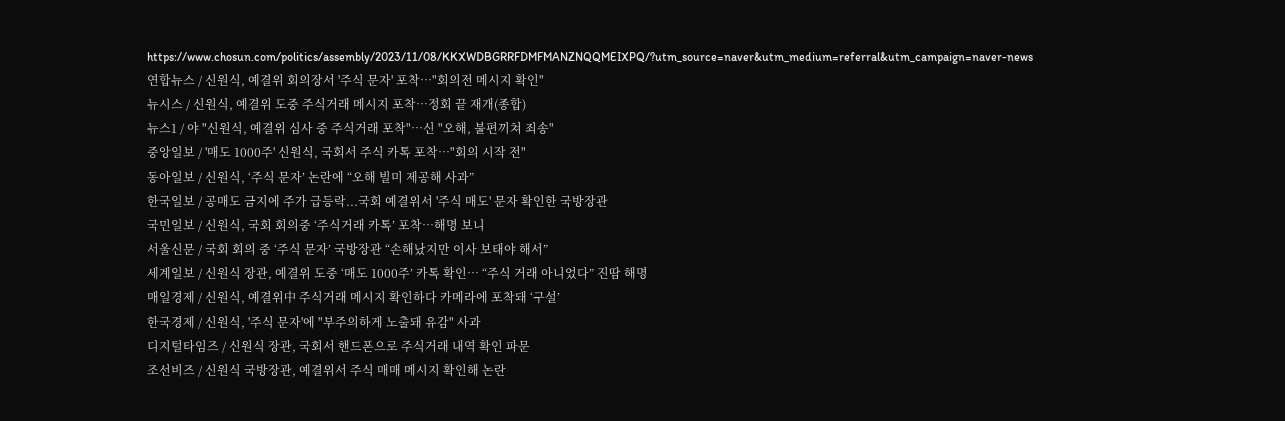https://www.chosun.com/politics/assembly/2023/11/08/KKXWDBGRRFDMFMANZNQQMEIXPQ/?utm_source=naver&utm_medium=referral&utm_campaign=naver-news
연합뉴스 / 신원식, 예결위 회의장서 '주식 문자' 포착…"회의전 메시지 확인"
뉴시스 / 신원식, 예결위 도중 주식거래 메시지 포착…정회 끝 재개(종합)
뉴스1 / 야 "신원식, 예결위 심사 중 주식거래 포착"…신 "오해, 불편끼쳐 죄송"
중앙일보 / '매도 1000주' 신원식, 국회서 주식 카톡 포착…"회의 시작 전"
동아일보 / 신원식, ‘주식 문자’ 논란에 “오해 빌미 제공해 사과”
한국일보 / 공매도 금지에 주가 급등락...국회 예결위서 '주식 매도' 문자 확인한 국방장관
국민일보 / 신원식, 국회 회의중 ‘주식거래 카톡’ 포착…해명 보니
서울신문 / 국회 회의 중 ‘주식 문자’ 국방장관 “손해났지만 이사 보태야 해서”
세계일보 / 신원식 장관, 예결위 도중 ‘매도 1000주’ 카톡 확인… “주식 거래 아니었다” 진땀 해명
매일경제 / 신원식, 예결위中 주식거래 메시지 확인하다 카메라에 포착돼 ‘구설’
한국경제 / 신원식, '주식 문자'에 "부주의하게 노출돼 유감" 사과
디지털타임즈 / 신원식 장관, 국회서 핸드폰으로 주식거래 내역 확인 파문
조선비즈 / 신원식 국방장관, 예결위서 주식 매매 메시지 확인해 논란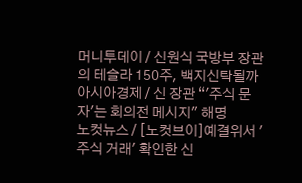머니투데이 / 신원식 국방부 장관의 테슬라 150주, 백지신탁될까
아시아경제 / 신 장관 “'주식 문자'는 회의전 메시지" 해명
노컷뉴스 / [노컷브이]예결위서 '주식 거래' 확인한 신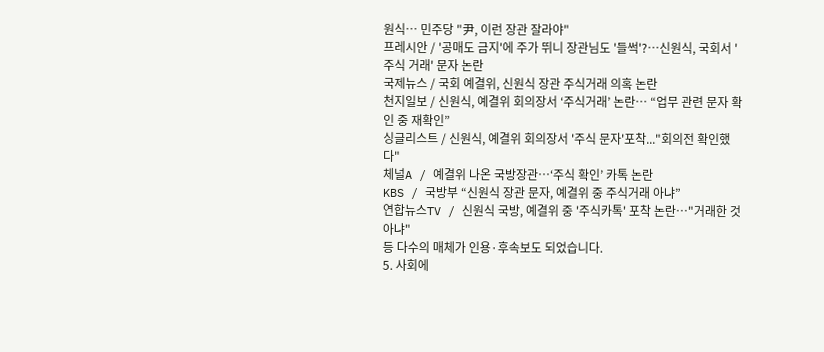원식… 민주당 "尹, 이런 장관 잘라야"
프레시안 / '공매도 금지'에 주가 뛰니 장관님도 '들썩'?…신원식, 국회서 '주식 거래' 문자 논란
국제뉴스 / 국회 예결위, 신원식 장관 주식거래 의혹 논란
천지일보 / 신원식, 예결위 회의장서 ‘주식거래’ 논란… “업무 관련 문자 확인 중 재확인”
싱글리스트 / 신원식, 예결위 회의장서 '주식 문자'포착..."회의전 확인했다"
체널A / 예결위 나온 국방장관…‘주식 확인’ 카톡 논란
KBS / 국방부 “신원식 장관 문자, 예결위 중 주식거래 아냐”
연합뉴스TV / 신원식 국방, 예결위 중 '주식카톡' 포착 논란…"거래한 것 아냐"
등 다수의 매체가 인용·후속보도 되었습니다.
5. 사회에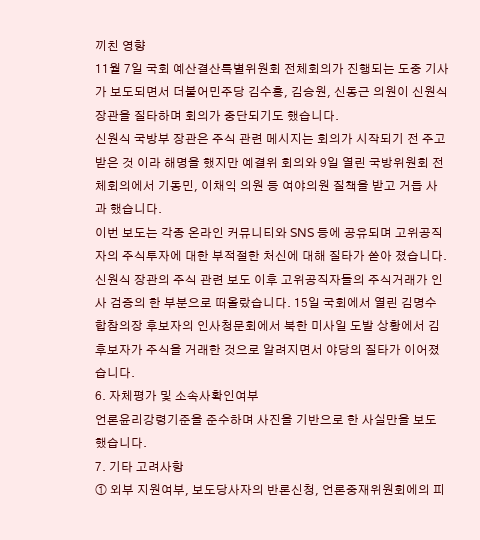끼친 영향
11월 7일 국회 예산결산특별위원회 전체회의가 진행되는 도중 기사가 보도되면서 더불어민주당 김수흥, 김승원, 신동근 의원이 신원식 장관을 질타하며 회의가 중단되기도 했습니다.
신원식 국방부 장관은 주식 관련 메시지는 회의가 시작되기 전 주고받은 것 이라 해명을 했지만 예결위 회의와 9일 열린 국방위원회 전체회의에서 기동민, 이채익 의원 등 여야의원 질책을 받고 거듭 사과 했습니다.
이번 보도는 각종 온라인 커뮤니티와 SNS 등에 공유되며 고위공직자의 주식투자에 대한 부적절한 처신에 대해 질타가 쏟아 졌습니다.
신원식 장관의 주식 관련 보도 이후 고위공직자들의 주식거래가 인사 검증의 한 부분으로 떠올랐습니다. 15일 국회에서 열린 김명수 합참의장 후보자의 인사청문회에서 북한 미사일 도발 상황에서 김 후보자가 주식을 거래한 것으로 알려지면서 야당의 질타가 이어졌습니다.
6. 자체평가 및 소속사확인여부
언론윤리강령기준을 준수하며 사진을 기반으로 한 사실만을 보도 했습니다.
7. 기타 고려사항
① 외부 지원여부, 보도당사자의 반론신청, 언론중재위원회에의 피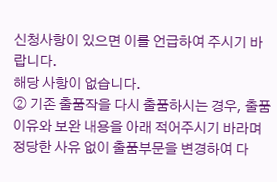신청사항이 있으면 이를 언급하여 주시기 바랍니다.
해당 사항이 없습니다.
② 기존 출품작을 다시 출품하시는 경우, 출품 이유와 보완 내용을 아래 적어주시기 바라며 정당한 사유 없이 출품부문을 변경하여 다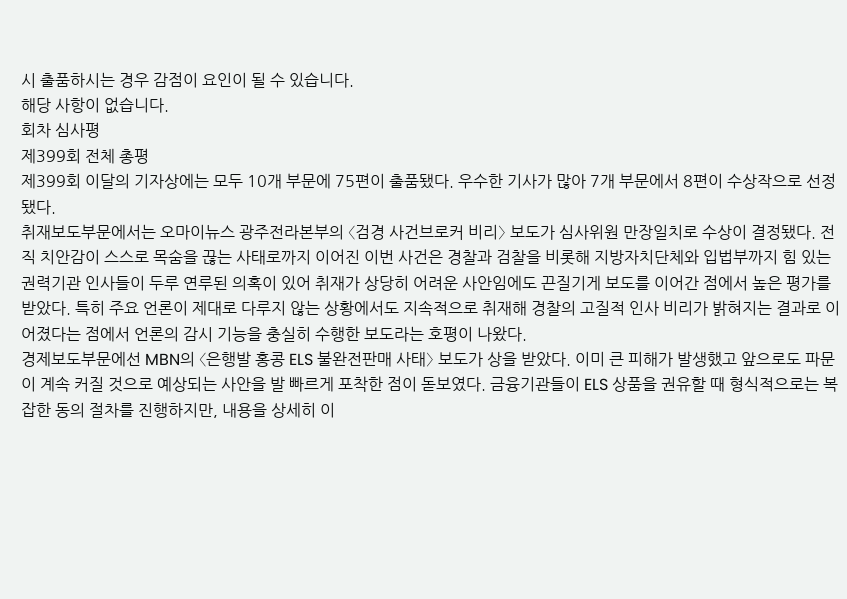시 출품하시는 경우 감점이 요인이 될 수 있습니다.
해당 사항이 없습니다.
회차 심사평
제399회 전체 총평
제399회 이달의 기자상에는 모두 10개 부문에 75편이 출품됐다. 우수한 기사가 많아 7개 부문에서 8편이 수상작으로 선정됐다.
취재보도부문에서는 오마이뉴스 광주전라본부의 〈검경 사건브로커 비리〉 보도가 심사위원 만장일치로 수상이 결정됐다. 전직 치안감이 스스로 목숨을 끊는 사태로까지 이어진 이번 사건은 경찰과 검찰을 비롯해 지방자치단체와 입법부까지 힘 있는 권력기관 인사들이 두루 연루된 의혹이 있어 취재가 상당히 어려운 사안임에도 끈질기게 보도를 이어간 점에서 높은 평가를 받았다. 특히 주요 언론이 제대로 다루지 않는 상황에서도 지속적으로 취재해 경찰의 고질적 인사 비리가 밝혀지는 결과로 이어졌다는 점에서 언론의 감시 기능을 충실히 수행한 보도라는 호평이 나왔다.
경제보도부문에선 MBN의 〈은행발 홍콩 ELS 불완전판매 사태〉 보도가 상을 받았다. 이미 큰 피해가 발생했고 앞으로도 파문이 계속 커질 것으로 예상되는 사안을 발 빠르게 포착한 점이 돋보였다. 금융기관들이 ELS 상품을 권유할 때 형식적으로는 복잡한 동의 절차를 진행하지만, 내용을 상세히 이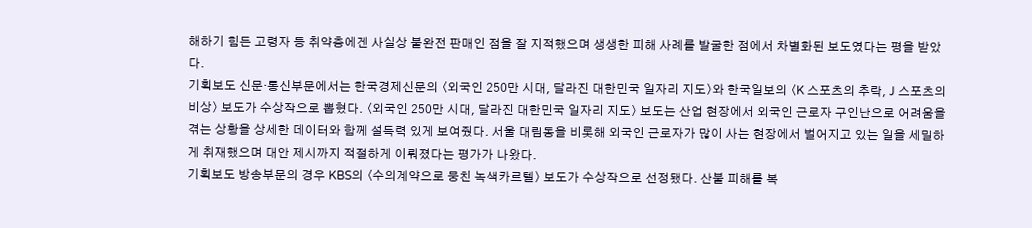해하기 힘든 고령자 등 취약층에겐 사실상 불완전 판매인 점을 잘 지적했으며 생생한 피해 사례를 발굴한 점에서 차별화된 보도였다는 평을 받았다.
기획보도 신문·통신부문에서는 한국경제신문의 〈외국인 250만 시대, 달라진 대한민국 일자리 지도〉와 한국일보의 〈K 스포츠의 추락, J 스포츠의 비상〉 보도가 수상작으로 뽑혔다. 〈외국인 250만 시대, 달라진 대한민국 일자리 지도〉 보도는 산업 현장에서 외국인 근로자 구인난으로 어려움을 겪는 상황을 상세한 데이터와 함께 설득력 있게 보여줬다. 서울 대림동을 비롯해 외국인 근로자가 많이 사는 현장에서 벌어지고 있는 일을 세밀하게 취재했으며 대안 제시까지 적절하게 이뤄졌다는 평가가 나왔다.
기획보도 방송부문의 경우 KBS의 〈수의계약으로 뭉친 녹색카르텔〉 보도가 수상작으로 선정됐다. 산불 피해를 복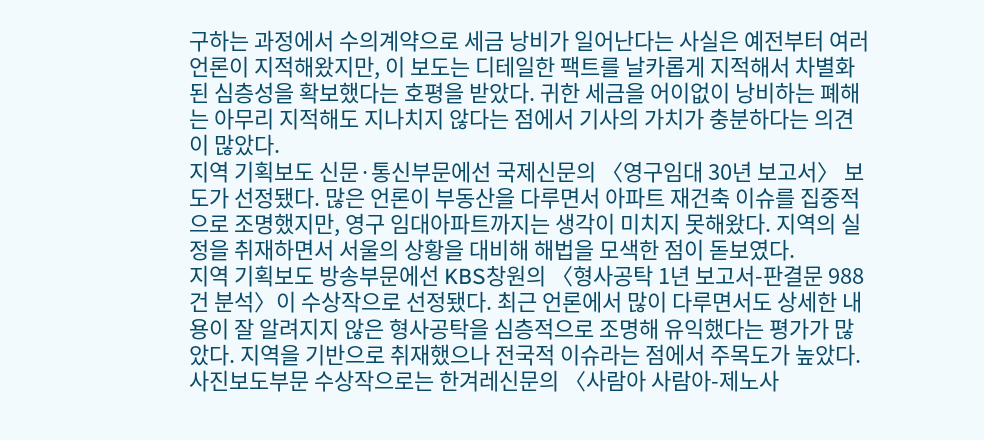구하는 과정에서 수의계약으로 세금 낭비가 일어난다는 사실은 예전부터 여러 언론이 지적해왔지만, 이 보도는 디테일한 팩트를 날카롭게 지적해서 차별화된 심층성을 확보했다는 호평을 받았다. 귀한 세금을 어이없이 낭비하는 폐해는 아무리 지적해도 지나치지 않다는 점에서 기사의 가치가 충분하다는 의견이 많았다.
지역 기획보도 신문·통신부문에선 국제신문의 〈영구임대 30년 보고서〉 보도가 선정됐다. 많은 언론이 부동산을 다루면서 아파트 재건축 이슈를 집중적으로 조명했지만, 영구 임대아파트까지는 생각이 미치지 못해왔다. 지역의 실정을 취재하면서 서울의 상황을 대비해 해법을 모색한 점이 돋보였다.
지역 기획보도 방송부문에선 KBS창원의 〈형사공탁 1년 보고서-판결문 988건 분석〉이 수상작으로 선정됐다. 최근 언론에서 많이 다루면서도 상세한 내용이 잘 알려지지 않은 형사공탁을 심층적으로 조명해 유익했다는 평가가 많았다. 지역을 기반으로 취재했으나 전국적 이슈라는 점에서 주목도가 높았다.
사진보도부문 수상작으로는 한겨레신문의 〈사람아 사람아-제노사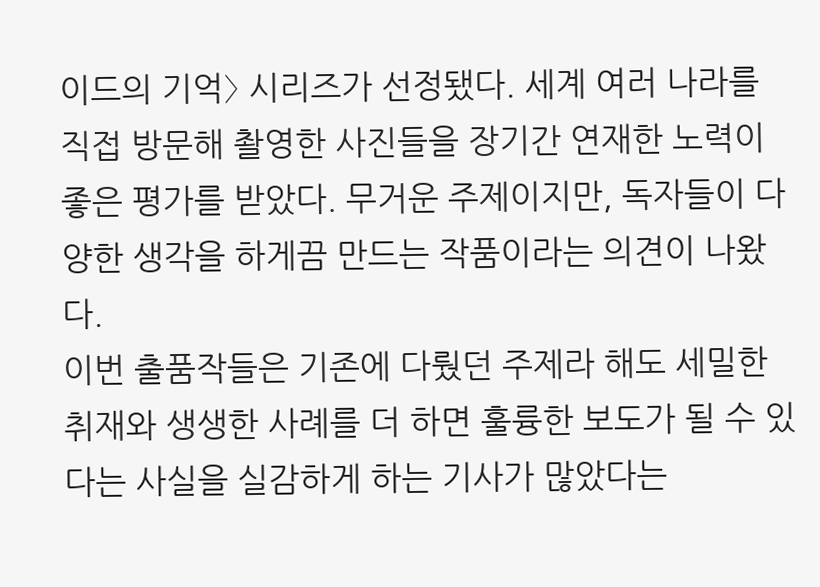이드의 기억〉 시리즈가 선정됐다. 세계 여러 나라를 직접 방문해 촬영한 사진들을 장기간 연재한 노력이 좋은 평가를 받았다. 무거운 주제이지만, 독자들이 다양한 생각을 하게끔 만드는 작품이라는 의견이 나왔다.
이번 출품작들은 기존에 다뤘던 주제라 해도 세밀한 취재와 생생한 사례를 더 하면 훌륭한 보도가 될 수 있다는 사실을 실감하게 하는 기사가 많았다는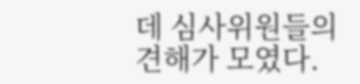데 심사위원들의 견해가 모였다.